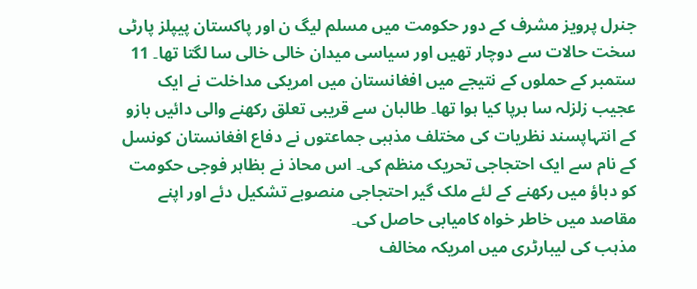جنرل پرویز مشرف کے دور حکومت میں مسلم لیگ ن اور پاکستان پیپلز پارٹی سخت حالات سے دوچار تھیں اور سیاسی میدان خالی خالی سا لگتا تھا۔ 11 ستمبر کے حملوں کے نتیجے میں افغانستان میں امریکی مداخلت نے ایک عجیب زلزلہ سا برپا کیا ہوا تھا۔ طالبان سے قریبی تعلق رکھنے والی دائیں بازو کے انتہاپسند نظریات کی مختلف مذہبی جماعتوں نے دفاع افغانستان کونسل کے نام سے ایک احتجاجی تحریک منظم کی۔ اس محاذ نے بظاہر فوجی حکومت کو دباؤ میں رکھنے کے لئے ملک گیر احتجاجی منصوبے تشکیل دئے اور اپنے مقاصد میں خاطر خواہ کامیابی حاصل کی۔
مذہب کی لیبارٹری میں امریکہ مخالف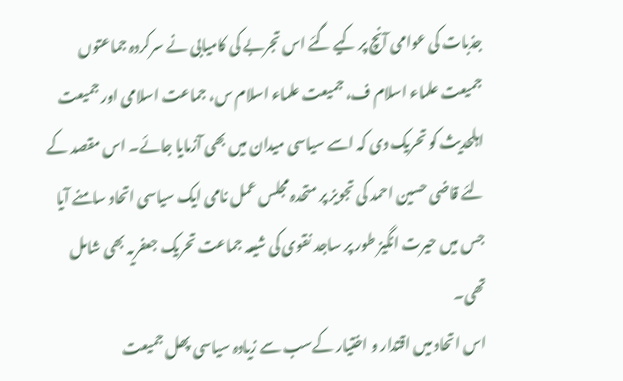جذبات کی عوامی آنچ پر کیے گئے اس تجربے کی کامیابی نے سرکردہ جماعتوں جمیعت علماء اسلام ف، جمیعت علماء اسلام س، جماعت اسلامی اور جمیعت اہلحدیث کو تحریک دی کہ اسے سیاسی میدان میں بھی آزمایا جائے۔ اس مقصد کے لئے قاضی حسین احمد کی تجویز پر متحدہ مجلس عمل نامی ایک سیاسی اتحاد سامنے آیا جس میں حیرت انگیز طور پر ساجد نقوی کی شیعہ جماعت تحریک جعفریہ بھی شامل تھی۔
اس اتحاد میں اقتدار و اختیار کےسب سے زیادہ سیاسی پھل جمیعت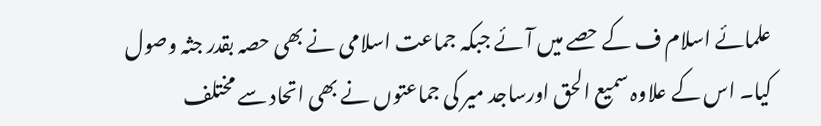علمائے اسلام ف کے حصے میں آئے جبکہ جماعت اسلامی نے بھی حصہ بقدر جثہ وصول کیا۔ اس کے علاوہ سمیع الحق اورساجد میر کی جماعتوں نے بھی اتحاد سے مختلف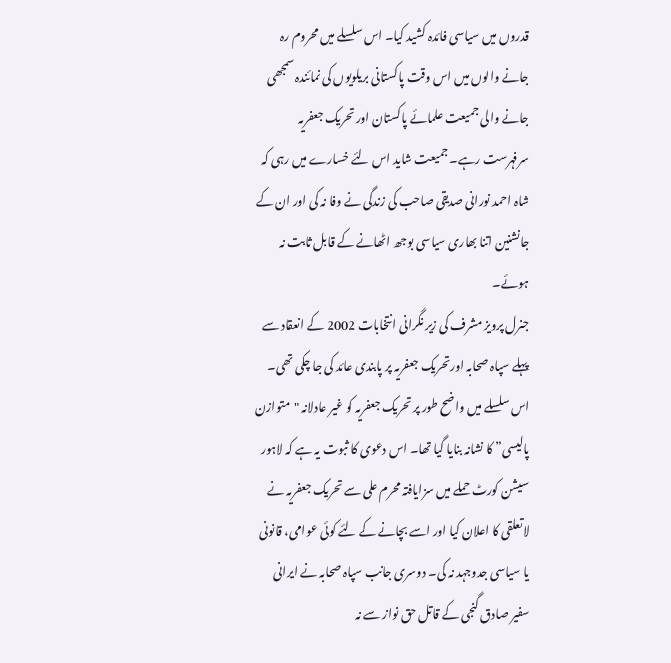قدروں میں سیاسی فائدہ کشید کیا۔ اس سلسلے میں محروم رہ جانے والوں میں اس وقت پاکستانی بریلویوں کی نمائندہ سمجھی جانے والی جمیعت علمائے پاکستان اور تحریک جعفریہ سرفہرست رہے۔ جمیعت شاید اس لئے خسارے میں رہی کہ شاہ احمد نورانی صدیقی صاحب کی زندگی نے وفا نہ کی اور ان کے جانشنین اتنا بھاری سیاسی بوجھ اٹھانے کے قابل ثابت نہ ہوئے۔
جنرل پرویز مشرف کی زیر نگرانی انتخابات 2002 کے انعقاد سے پہلے سپاہ صحابہ اورتحریک جعفریہ پر پابندی عائد کی جا چکی تھی۔ اس سلسلے میں واضح طور پر تحریک جعفریہ کو غیر عادلانہ "متوازن پالیسی” کا نشانہ بنایا گیا تھا۔ اس دعوی کا ثبوت یہ ہے کہ لاہور سیشن کورٹ حملے میں سزایافتہ محرم علی سے تحریک جعفریہ نے لاتعلقی کا اعلان کیا اور اسے بچانے کے لئے کوئی عوامی، قانونی یا سیاسی جدوجہد نہ کی۔ دوسری جانب سپاہ صحابہ نے ایرانی سفیر صادق گنجی کے قاتل حق نواز سے نہ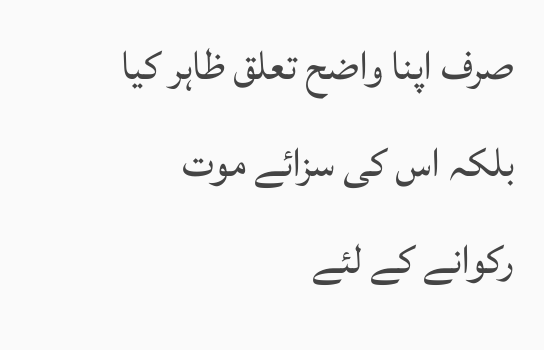صرف اپنا واضح تعلق ظاہر کیا بلکہ اس کی سزائے موت رکوانے کے لئے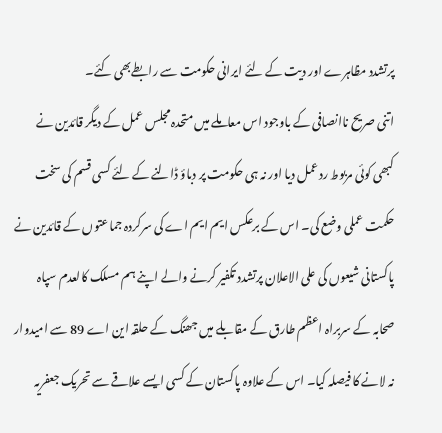پرتشدد مظاہرے اور دیت کے لئے ایرانی حکومت سے رابطےبھی کئے۔
اتنی صریح ناانصافی کے باوجود اس معاملے میں متحدہ مجلس عمل کے دیگر قائدین نے کبھی کوئی مربوط ردعمل دیا اور نہ ہی حکومت پر دباؤ ڈالنے کے لئے کسی قسم کی سخت حکمت عملی وضع کی۔ اس کے برعکس ایم ایم اے کی سرکردہ جماعتوں کے قائدین نے پاکستانی شیعوں کی علی الاعلان پرتشدد تکفیر کرنے والے اپنے ہم مسلک کالعدم سپاہ صحابہ کے سربراہ اعظم طارق کے مقابلے میں جھنگ کے حلقہ این اے 89 سے امیدوار نہ لانے کا فیصلہ کیا۔ اس کے علاوہ پاکستان کے کسی ایسے علاقے سے تحریک جعفریہ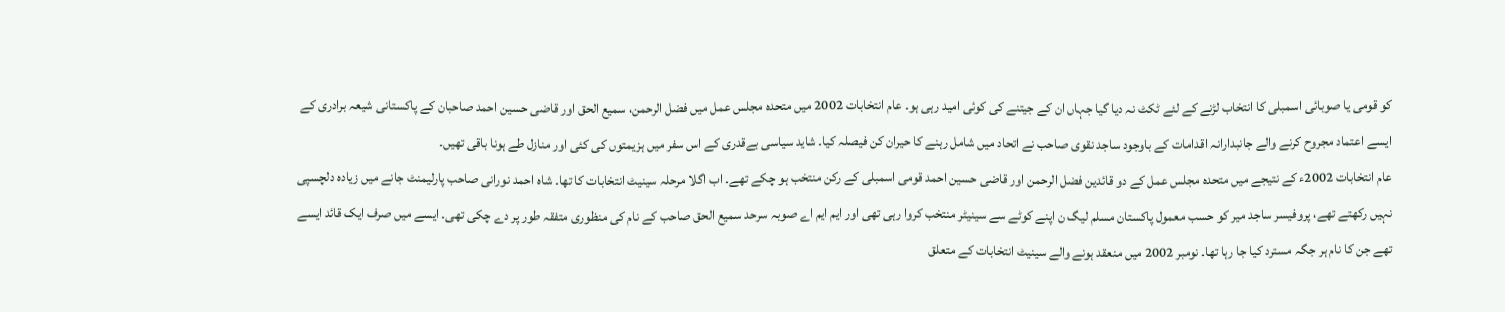کو قومی یا صوبائی اسمبلی کا انتخاب لڑنے کے لئے ٹکٹ نہ دیا گیا جہاں ان کے جیتنے کی کوئی امید رہی ہو۔ عام انتخابات 2002 میں متحدہ مجلس عمل میں فضل الرحمن، سمیع الحق اور قاضی حسین احمد صاحبان کے پاکستانی شیعہ برادری کے ایسے اعتماد مجروح کرنے والے جانبدارانہ اقدامات کے باوجود ساجد نقوی صاحب نے اتحاد میں شامل رہنے کا حیران کن فیصلہ کیا۔ شاید سیاسی بےقدری کے اس سفر میں ہزیمتوں کی کئی اور منازل طے ہونا باقی تھیں۔
عام انتخابات 2002ء کے نتیجے میں متحدہ مجلس عمل کے دو قائدین فضل الرحمن اور قاضی حسین احمد قومی اسمبلی کے رکن منتخب ہو چکے تھے۔ اب اگلا مرحلہ سینیٹ انتخابات کا تھا۔ شاہ احمد نورانی صاحب پارلیمنٹ جانے میں زیادہ دلچسپی نہیں رکھتے تھے، پروفیسر ساجد میر کو حسب معمول پاکستان مسلم لیگ ن اپنے کوٹے سے سینیٹر منتخب کروا رہی تھی اور ایم ایم اے صوبہ سرحد سمیع الحق صاحب کے نام کی منظوری متفقہ طور پر دے چکی تھی۔ ایسے میں صرف ایک قائد ایسے تھے جن کا نام ہر جگہ مسترد کیا جا رہا تھا۔ نومبر 2002 میں منعقد ہونے والے سینیٹ انتخابات کے متعلق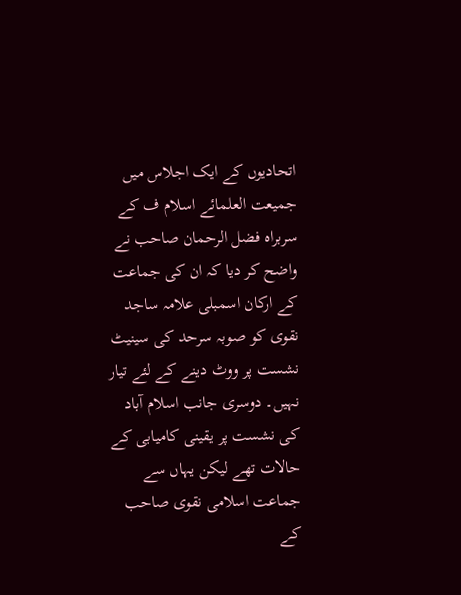اتحادیوں کے ایک اجلاس میں جمیعت العلمائے اسلام ف کے سربراہ فضل الرحمان صاحب نے واضح کر دیا کہ ان کی جماعت کے ارکان اسمبلی علامہ ساجد نقوی کو صوبہ سرحد کی سینیٹ نشست پر ووٹ دینے کے لئے تیار نہیں۔ دوسری جانب اسلام آباد کی نشست پر یقینی کامیابی کے حالات تھے لیکن یہاں سے جماعت اسلامی نقوی صاحب کے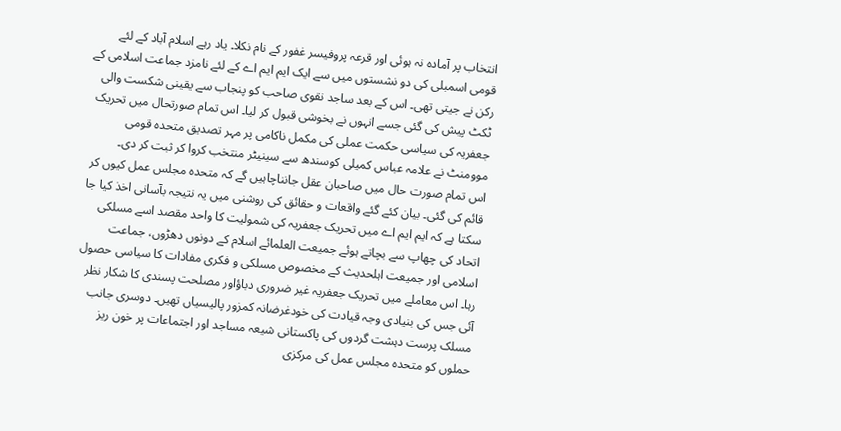انتخاب پر آمادہ نہ ہوئی اور قرعہ پروفیسر غفور کے نام نکلا۔ یاد رہے اسلام آباد کے لئے قومی اسمبلی کی دو نشستوں میں سے ایک ایم ایم اے کے لئے نامزد جماعت اسلامی کے رکن نے جیتی تھی۔ اس کے بعد ساجد نقوی صاحب کو پنجاب سے یقینی شکست والی ٹکٹ پیش کی گئی جسے انہوں نے بخوشی قبول کر لیا۔ اس تمام صورتحال میں تحریک جعفریہ کی سیاسی حکمت عملی کی مکمل ناکامی پر مہر تصدیق متحدہ قومی موومنٹ نے علامہ عباس کمیلی کوسندھ سے سینیٹر منتخب کروا کر ثبت کر دی۔
اس تمام صورت حال میں صاحبان عقل جانناچاہیں گے کہ متحدہ مجلس عمل کیوں کر قائم کی گئی۔ بیان کئے گئے واقعات و حقائق کی روشنی میں یہ نتیجہ بآسانی اخذ کیا جا سکتا ہے کہ ایم ایم اے میں تحریک جعفریہ کی شمولیت کا واحد مقصد اسے مسلکی اتحاد کی چھاپ سے بچاتے ہوئے جمیعت العلمائے اسلام کے دونوں دھڑوں، جماعت اسلامی اور جمیعت اہلحدیث کے مخصوص مسلکی و فکری مفادات کا سیاسی حصول رہا۔ اس معاملے میں تحریک جعفریہ غیر ضروری دباؤاور مصلحت پسندی کا شکار نظر آئی جس کی بنیادی وجہ قیادت کی خودغرضانہ کمزور پالیسیاں تھیں۔ دوسری جانب مسلک پرست دہشت گردوں کی پاکستانی شیعہ مساجد اور اجتماعات پر خون ریز حملوں کو متحدہ مجلس عمل کی مرکزی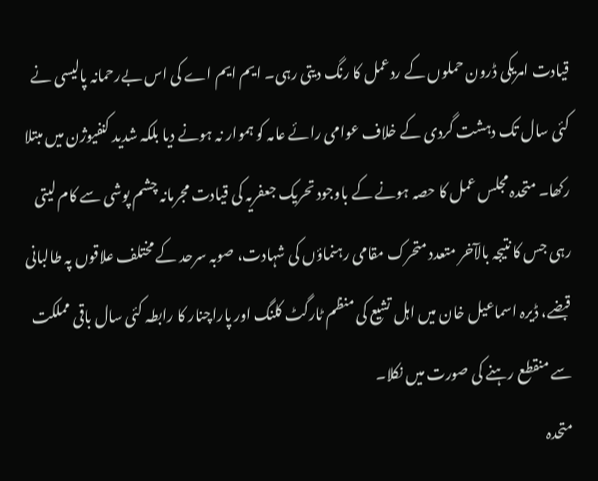قیادت امریکی ڈرون حملوں کے ردعمل کا رنگ دیتی رہی۔ ایم ایم اے کی اس بےرحمانہ پالیسی نے کئی سال تک دہشت گردی کے خلاف عوامی رائے عامہ کو ہموار نہ ہونے دیا بلکہ شدید کنفیوژن میں مبتلا رکھا۔ متحدہ مجلس عمل کا حصہ ہونے کے باوجود تحریک جعفریہ کی قیادت مجرمانہ چشم پوشی سے کام لیتی رہی جس کا نتیجہ بالآخر متعدد متحرک مقامی رہنماؤں کی شہادت، صوبہ سرحد کے مختلف علاقوں پہ طالبانی قبضے، ڈیرہ اسماعیل خان میں اہل تشیع کی منظم ٹارگٹ کلنگ اور پاراچنار کا رابطہ کئی سال باقی مملکت سے منقطع رہنے کی صورت میں نکلا۔
متحدہ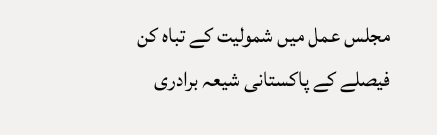مجلس عمل میں شمولیت کے تباہ کن فیصلے کے پاکستانی شیعہ برادری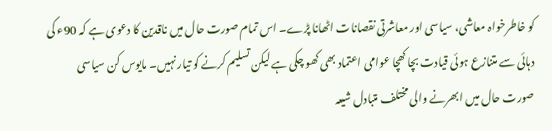کو خاطرخواہ معاشی، سیاسی اور معاشرتی نقصانات اٹھانا پڑے۔ اس تمام صورت حال میں ناقدین کا دعوی ہے کہ 90ء کی دہائی سے متنازع ہوئی قیادت بچا کھچا عوامی اعتماد بھی کھو چکی ہے لیکن تسلیم کرنے کو تیار نہیں۔ مایوس کن سیاسی صورت حال میں ابھرنے والی مختلف متبادل شیعہ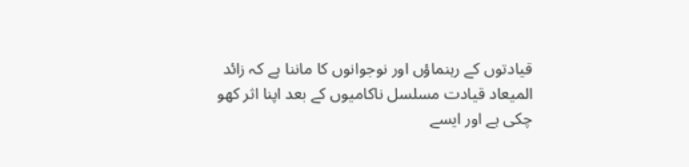قیادتوں کے رہنماؤں اور نوجوانوں کا ماننا ہے کہ زائد المیعاد قیادت مسلسل ناکامیوں کے بعد اپنا اثر کھو چکی ہے اور ایسے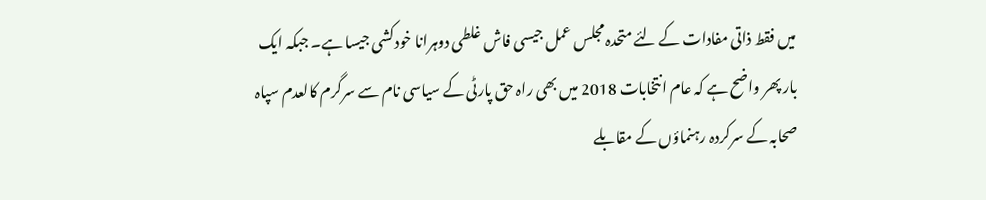میں فقط ذاتی مفادات کے لئے متحدہ مجلس عمل جیسی فاش غلطی دوہرانا خودکشی جیسا ہے۔ جبکہ ایک بار پھر واضح ہے کہ عام انتخابات 2018 میں بھی راہ حق پارٹی کے سیاسی نام سے سرگرم کالعدم سپاہ صحابہ کے سرکردہ رہنماؤں کے مقابلے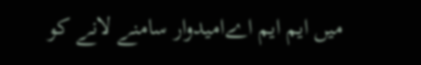میں ایم ایم اےامیدوار سامنے لانے کو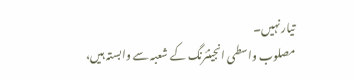تیار نہیں۔
مصلوب واسطی انجینئرنگ کے شعبہ سے وابستہ ہیں،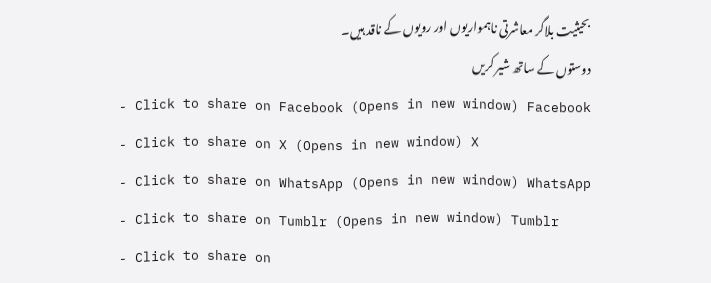بحیثیت بلاگر معاشرتی ناہمواریوں اور رویوں کے ناقد ہیں۔
دوستوں کے ساتھ شیر کریں
- Click to share on Facebook (Opens in new window) Facebook
- Click to share on X (Opens in new window) X
- Click to share on WhatsApp (Opens in new window) WhatsApp
- Click to share on Tumblr (Opens in new window) Tumblr
- Click to share on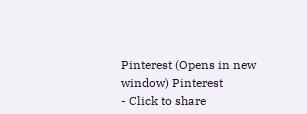Pinterest (Opens in new window) Pinterest
- Click to share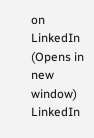on LinkedIn (Opens in new window) LinkedIn